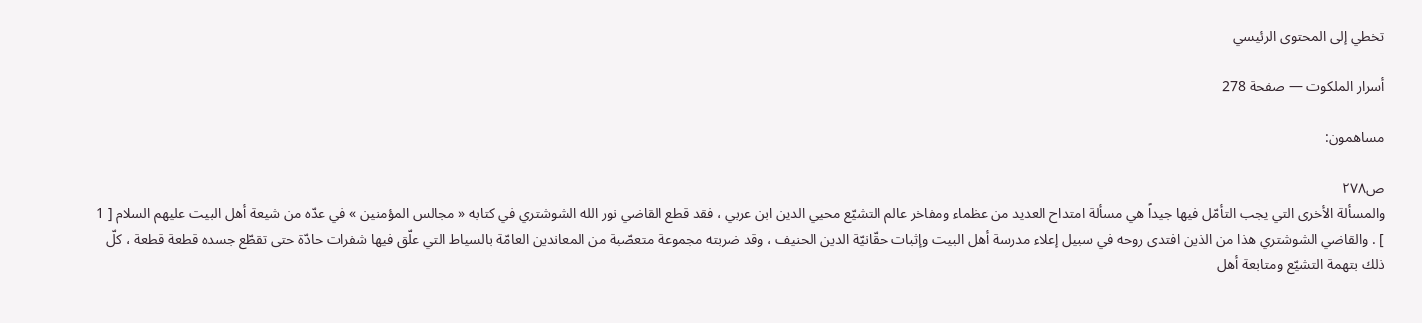تخطي إلى المحتوى الرئيسي

أسرار الملكوت — صفحة 278

مساهمون:

ص٢٧٨
والمسألة الأخرى التي يجب التأمّل فيها جيداً هي مسألة امتداح العديد من عظماء ومفاخر عالم التشيّع محيي الدين ابن عربي ، فقد قطع القاضي نور الله الشوشتري في كتابه « مجالس المؤمنين » في عدّه من شيعة أهل البيت عليهم السلام [ 1 ] . والقاضي الشوشتري هذا من الذين افتدى روحه في سبيل إعلاء مدرسة أهل البيت وإثبات حقّانيّة الدين الحنيف ، وقد ضربته مجموعة متعصّبة من المعاندين العامّة بالسياط التي علّق فيها شفرات حادّة حتى تقطّع جسده قطعة قطعة ، كلّ ذلك بتهمة التشيّع ومتابعة أهل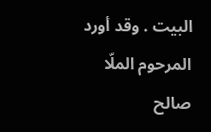البيت . وقد أورد المرحوم الملّا صالح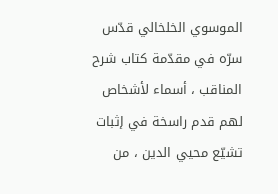الموسوي الخلخالي قدّس سرّه في مقدّمة كتاب شرح المناقب ، أسماء لأشخاص لهم قدم راسخة في إثبات تشيّع محيي الدين ، من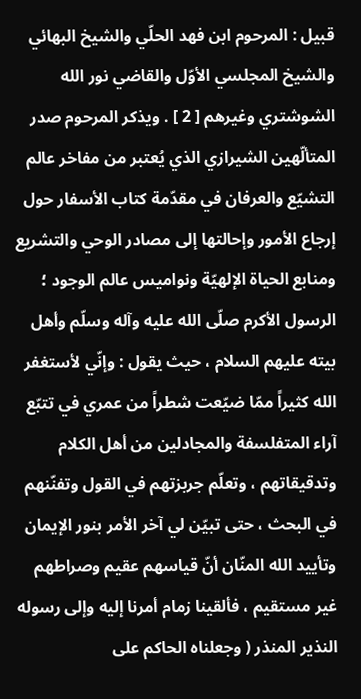قبيل : المرحوم ابن فهد الحلّي والشيخ البهائي والشيخ المجلسي الأوّل والقاضي نور الله الشوشتري وغيرهم [ 2 ] . ويذكر المرحوم صدر المتألّهين الشيرازي الذي يُعتبر من مفاخر عالم التشيّع والعرفان في مقدّمة كتاب الأسفار حول إرجاع الأمور وإحالتها إلى مصادر الوحي والتشريع ومنابع الحياة الإلهيّة ونواميس عالم الوجود ؛ الرسول الأكرم صلّى الله عليه وآله وسلّم وأهل بيته عليهم السلام ، حيث يقول : وإنّي لأستغفر الله كثيراً ممّا ضيّعت شطراً من عمري في تتبّع آراء المتفلسفة والمجادلين من أهل الكلام وتدقيقاتهم ، وتعلّم جربزتهم في القول وتفنّنهم في البحث ، حتى تبيّن لي آخر الأمر بنور الإيمان وتأييد الله المنّان أنّ قياسهم عقيم وصراطهم غير مستقيم ، فألقينا زمام أمرنا إليه وإلى رسوله النذير المنذر ( وجعلناه الحاكم على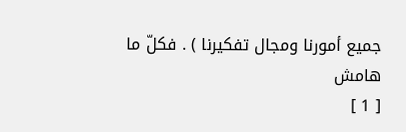جميع أمورنا ومجال تفكيرنا ) . فكلّ ما
هامش
[ 1 ]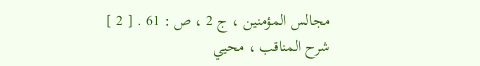مجالس المؤمنين ، ج 2 ، ص : 61 . [ 2 ] شرح المناقب ، محيي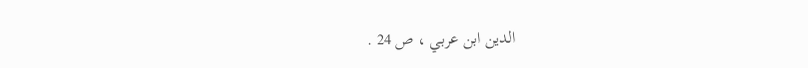الدين ابن عربي ، ص 24 .